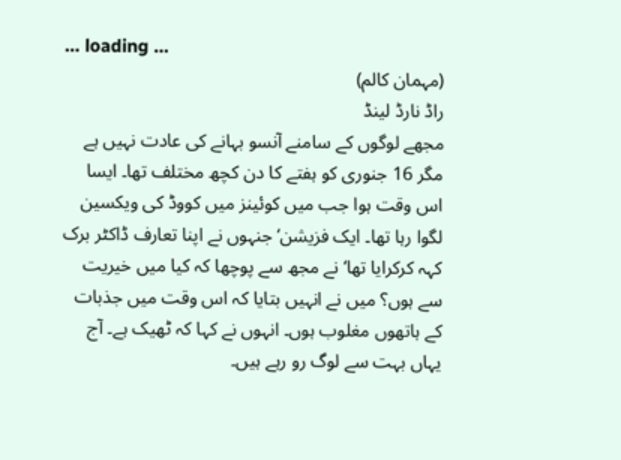... loading ...
(مہمان کالم)
راڈ نارڈ لینڈ
مجھے لوگوں کے سامنے آنسو بہانے کی عادت نہیں ہے مگر 16 جنوری کو ہفتے کا دن کچھ مختلف تھا۔ ایسا اس وقت ہوا جب میں کوئینز میں کووڈ کی ویکسین لگوا رہا تھا۔ ایک فزیشن‘ جنہوں نے اپنا تعارف ڈاکٹر برک کہہ کرکرایا تھا‘ نے مجھ سے پوچھا کہ کیا میں خیریت سے ہوں؟ میں نے انہیں بتایا کہ اس وقت میں جذبات کے ہاتھوں مغلوب ہوں۔ انہوں نے کہا کہ ٹھیک ہے۔ آج یہاں بہت سے لوگ رو رہے ہیں۔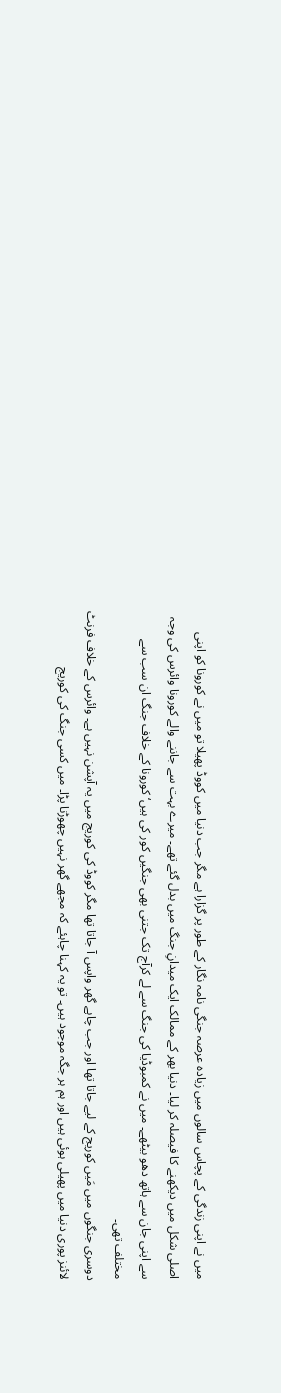میں نے اپنی زندگی کے پچاس سالوں میں زیادہ عرصہ جنگی نامہ نگار کے طور پر گزارا ہے مگر جب دنیا میں کووڈ پھیلا تو میں نے کورونا کو اپنی اصلی شکل میں دیکھنے کا فیصلہ کر لیا۔ دنیا بھر کے ممالک ایک میدانِ جنگ میں بدل گئے تھے۔ میرے بہت سے جاننے والے کورونا وائرس کی وجہ سے اپنی جان سے ہاتھ دھو بیٹھے۔ میں نے کمبوڈیا کی جنگ سے لے کرآج تک جتنی بھی جنگیں کور کی ہیں‘ کورونا کے خلاف جنگ ان سب سے مختلف تھی۔
دوسری جنگوں میں مَیں کوریج کے لیے جاتا تھا اور جب چاہے گھر واپس آ جاتا تھا مگر کووڈ کی کوریج میں یہ آپشن نہیں ہے۔ وائرس کے خلاف فرنٹ لائنز پوری دنیا میں پھیلی ہوئی ہیں اور ہم ہر جگہ موجود ہیں۔ تو یہ کہنا چاہئے کہ مجھے گھر نہیں چھوڑنا پڑا۔ میں کسی جنگ کی کوریج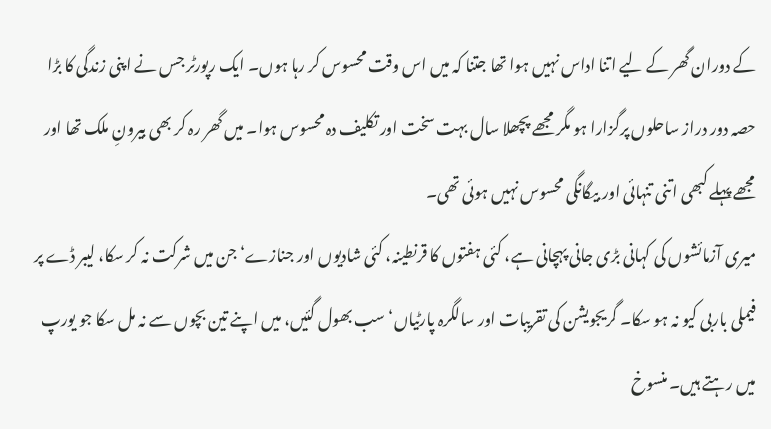کے دوران گھر کے لیے اتنا اداس نہیں ہوا تھا جتنا کہ میں اس وقت محسوس کر رہا ہوں۔ ایک رپورٹر جس نے اپنی زندگی کا بڑا حصہ دور دراز ساحلوں پرگزارا ہو مگر مجھے پچھلا سال بہت سخت اور تکلیف دہ محسوس ہوا۔ میں گھر رہ کر بھی بیرونِ ملک تھا اور مجھے پہلے کبھی اتنی تنہائی اور بیگانگی محسوس نہیں ہوئی تھی۔
میری آزمائشوں کی کہانی بڑی جانی پہچانی ہے، کئی ہفتوں کا قرنطینہ، کئی شادیوں اور جنازے‘ جن میں شرکت نہ کر سکا، لیبر ڈے پر فیملی باربی کیو نہ ہو سکا۔ گریجویشن کی تقریبات اور سالگرہ پارٹیاں‘ سب بھول گئیں، میں اپنے تین بچوں سے نہ مل سکا جو یورپ میں رہتے ہیں۔ منسوخ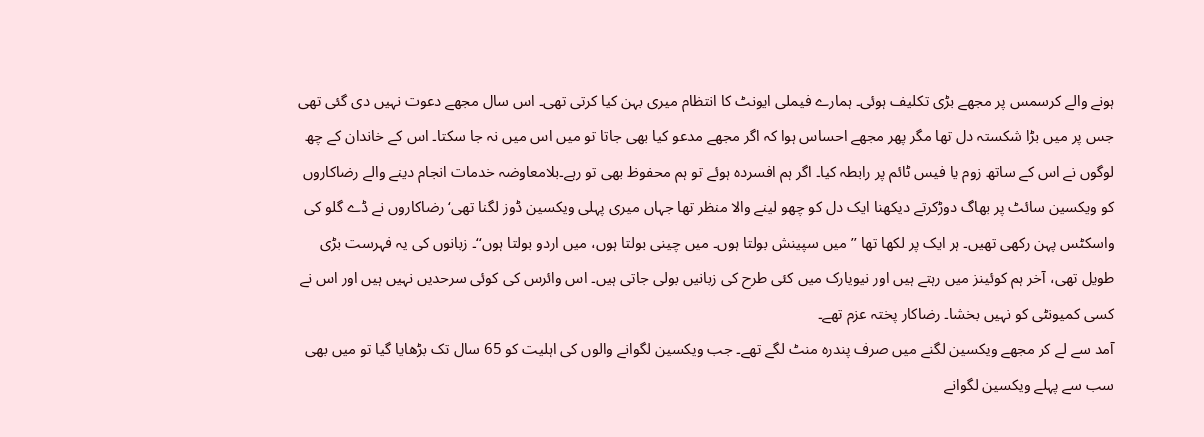ہونے والے کرسمس پر مجھے بڑی تکلیف ہوئی۔ ہمارے فیملی ایونٹ کا انتظام میری بہن کیا کرتی تھی۔ اس سال مجھے دعوت نہیں دی گئی تھی جس پر میں بڑا شکستہ دل تھا مگر پھر مجھے احساس ہوا کہ اگر مجھے مدعو کیا بھی جاتا تو میں اس میں نہ جا سکتا۔ اس کے خاندان کے چھ لوگوں نے اس کے ساتھ زوم یا فیس ٹائم پر رابطہ کیا۔ اگر ہم افسردہ ہوئے تو ہم محفوظ بھی تو رہے۔بلامعاوضہ خدمات انجام دینے والے رضاکاروں کو ویکسین سائٹ پر بھاگ دوڑکرتے دیکھنا ایک دل کو چھو لینے والا منظر تھا جہاں میری پہلی ویکسین ڈوز لگنا تھی‘ رضاکاروں نے ڈے گلو کی واسکٹس پہن رکھی تھیں۔ ہر ایک پر لکھا تھا ’’میں سپینش بولتا ہوں۔ میں چینی بولتا ہوں، میں اردو بولتا ہوں‘‘۔ زبانوں کی یہ فہرست بڑی طویل تھی، آخر ہم کوئینز میں رہتے ہیں اور نیویارک میں کئی طرح کی زبانیں بولی جاتی ہیں۔ اس وائرس کی کوئی سرحدیں نہیں ہیں اور اس نے کسی کمیونٹی کو نہیں بخشا۔ رضاکار پختہ عزم تھے۔
آمد سے لے کر مجھے ویکسین لگنے میں صرف پندرہ منٹ لگے تھے۔ جب ویکسین لگوانے والوں کی اہلیت کو 65 سال تک بڑھایا گیا تو میں بھی سب سے پہلے ویکسین لگوانے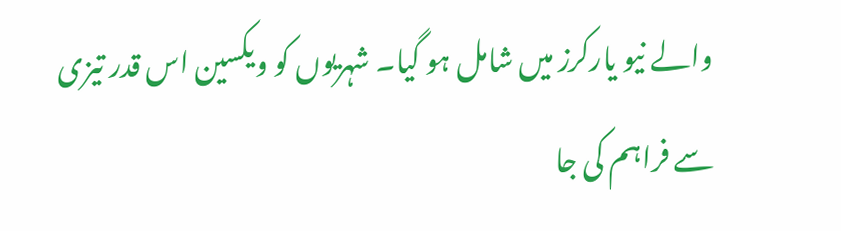والے نیو یارکرز میں شامل ہو گیا۔ شہریوں کو ویکسین اس قدر تیزی سے فراہم کی جا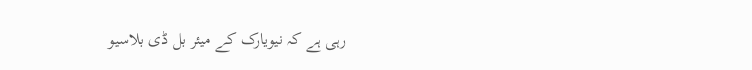رہی ہے کہ نیویارک کے میئر بل ڈی بلاسیو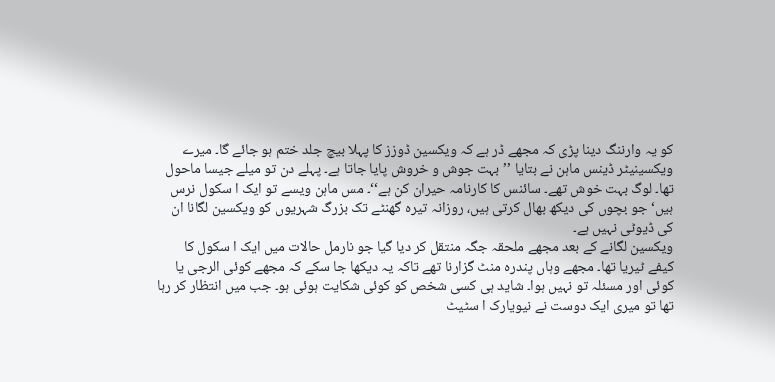کو یہ وارننگ دینا پڑی کہ مجھے ڈر ہے کہ ویکسین ڈوزز کا پہلا بیچ جلد ختم ہو جائے گا۔ میرے ویکسینیٹر ڈینس ماہن نے بتایا ’’بہت جوش و خروش پایا جاتا ہے۔ پہلے دن تو میلے جیسا ماحول تھا۔ لوگ بہت خوش تھے۔ سائنس کا کارنامہ حیران کن ہے‘‘۔ مس ماہن ویسے تو ایک ا سکول نرس ہیں‘ جو بچوں کی دیکھ بھال کرتی ہیں، روزانہ تیرہ گھنٹے تک بزرگ شہریوں کو ویکسین لگانا ان کی ڈیوٹی نہیں ہے۔
ویکسین لگانے کے بعد مجھے ملحقہ جگہ منتقل کر دیا گیا جو نارمل حالات میں ایک ا سکول کا کیفے ٹیریا تھا۔ مجھے وہاں پندرہ منٹ گزارنا تھے تاکہ یہ دیکھا جا سکے کہ مجھے کوئی الرجی یا کوئی اور مسئلہ تو نہیں ہوا۔ شاید ہی کسی شخص کو کوئی شکایت ہوئی ہو۔ جب میں انتظار کر رہا تھا تو میری ایک دوست نے نیویارک ا سٹیٹ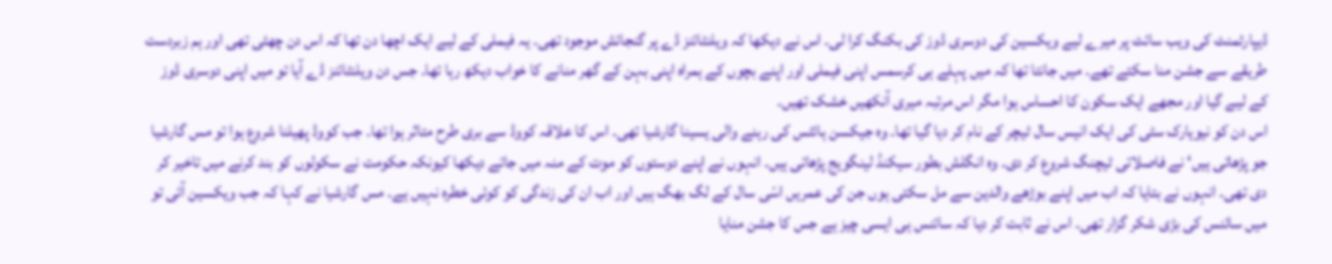ڈیپارٹمنٹ کی ویب سائٹ پر میرے لیے ویکسین کی دوسری ڈوز کی بکنگ کرا لی۔ اس نے دیکھا کہ ویلنٹائنز ڈے پر گنجائش موجود تھی۔ یہ فیملی کے لیے ایک اچھا دن تھا کہ اس دن چھٹی تھی اور ہم زبردست طریقے سے جشن منا سکتے تھے۔ میں جانتا تھا کہ میں پہلے ہی کرسمس اپنی فیملی اور اپنے بچوں کے ہمراہ اپنی بہن کے گھر منانے کا خواب دیکھ رہا تھا۔ جس دن ویلنٹائنز ڈے آیا تو میں اپنی دوسری ڈوز کے لیے گیا اور مجھے ایک سکون کا احساس ہوا مگر اس مرتبہ میری آنکھیں خشک تھیں۔
اس دن کو نیویارک سٹی کی ایک انیس سال ٹیچر کے نام کر دیا گیا تھا۔ وہ جیکسن ہائٹس کی رہنے والی یسینا گارشیا تھی۔ اس کا علاقہ کووڈ سے بری طرح متاثر ہوا تھا۔ جب کووڈ پھیلنا شروع ہوا تو مس گارشیا جو پڑھاتی ہیں‘ نے فاصلاتی ٹیچنگ شروع کر دی۔ وہ انگلش بطور سیکنڈ لینگویج پڑھاتی ہیں۔ انہوں نے اپنے دوستوں کو موت کے منہ میں جاتے دیکھا کیونکہ حکومت نے سکولوں کو بند کرنے میں تاخیر کر دی تھی۔ انہوں نے بتایا کہ اب میں اپنے بوڑھے والدین سے مل سکتی ہوں جن کی عمریں اسّی سال کے لگ بھگ ہیں اور اب ان کی زندگی کو کوئی خطرہ نہیں ہے۔ مس گارشیا نے کہا کہ جب ویکسین آئی تو میں سائنس کی بڑی شکر گزار تھی۔ اس نے ثابت کر دیا کہ سائنس ہی ایسی چیز ہے جس کا جشن منایا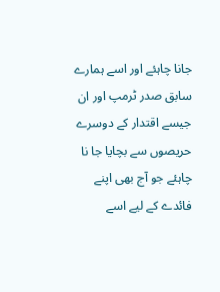جانا چاہئے اور اسے ہمارے سابق صدر ٹرمپ اور ان جیسے اقتدار کے دوسرے حریصوں سے بچایا جا نا چاہئے جو آج بھی اپنے فائدے کے لیے اسے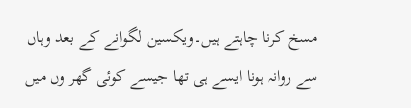مسخ کرنا چاہتے ہیں۔ویکسین لگوانے کے بعد وہاں سے روانہ ہونا ایسے ہی تھا جیسے کوئی گھر وں میں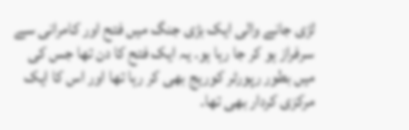لڑی جانے والی ایک بڑی جنگ میں فتح اور کامرانی سے سرفراز ہو کر جا رہا ہو۔ یہ ایک فتح کا دن تھا جس کی میں بطور رپورٹر کوریج بھی کر رہا تھا اور اس کا ایک مرکزی کردار بھی تھا۔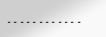۔۔۔۔۔۔۔۔۔۔۔۔